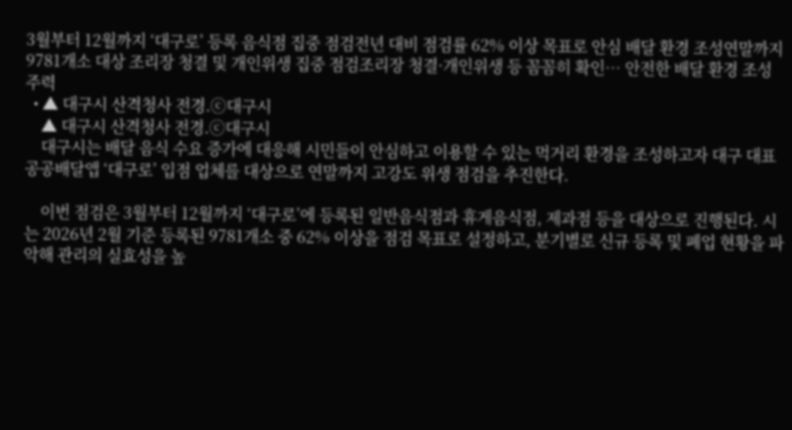3월부터 12월까지 ‘대구로’ 등록 음식점 집중 점검전년 대비 점검률 62% 이상 목표로 안심 배달 환경 조성연말까지 9781개소 대상 조리장 청결 및 개인위생 집중 점검조리장 청결·개인위생 등 꼼꼼히 확인… 안전한 배달 환경 조성 주력
  • ▲ 대구시 산격청사 전경.ⓒ대구시
    ▲ 대구시 산격청사 전경.ⓒ대구시
    대구시는 배달 음식 수요 증가에 대응해 시민들이 안심하고 이용할 수 있는 먹거리 환경을 조성하고자 대구 대표 공공배달앱 ‘대구로’ 입점 업체를 대상으로 연말까지 고강도 위생 점검을 추진한다.

    이번 점검은 3월부터 12월까지 ‘대구로’에 등록된 일반음식점과 휴게음식점, 제과점 등을 대상으로 진행된다. 시는 2026년 2월 기준 등록된 9781개소 중 62% 이상을 점검 목표로 설정하고, 분기별로 신규 등록 및 폐업 현황을 파악해 관리의 실효성을 높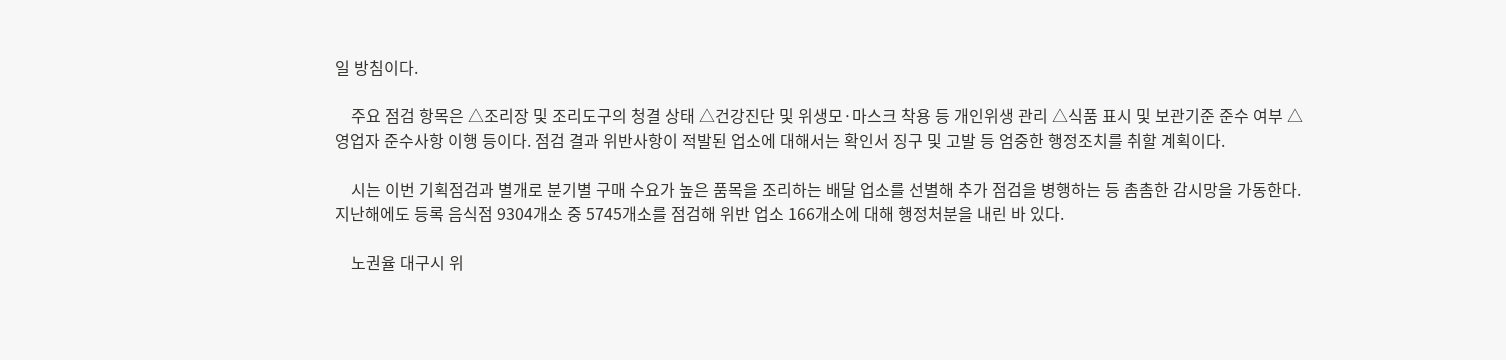일 방침이다.

    주요 점검 항목은 △조리장 및 조리도구의 청결 상태 △건강진단 및 위생모·마스크 착용 등 개인위생 관리 △식품 표시 및 보관기준 준수 여부 △영업자 준수사항 이행 등이다. 점검 결과 위반사항이 적발된 업소에 대해서는 확인서 징구 및 고발 등 엄중한 행정조치를 취할 계획이다.

    시는 이번 기획점검과 별개로 분기별 구매 수요가 높은 품목을 조리하는 배달 업소를 선별해 추가 점검을 병행하는 등 촘촘한 감시망을 가동한다. 지난해에도 등록 음식점 9304개소 중 5745개소를 점검해 위반 업소 166개소에 대해 행정처분을 내린 바 있다.

    노권율 대구시 위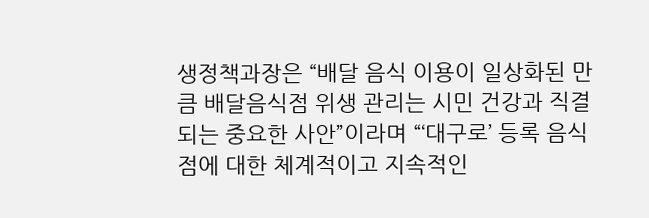생정책과장은 “배달 음식 이용이 일상화된 만큼 배달음식점 위생 관리는 시민 건강과 직결되는 중요한 사안”이라며 “‘대구로’ 등록 음식점에 대한 체계적이고 지속적인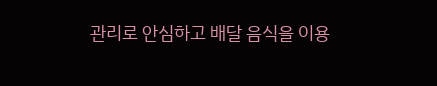관리로 안심하고 배달 음식을 이용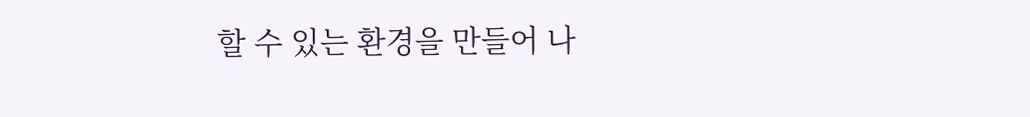할 수 있는 환경을 만들어 나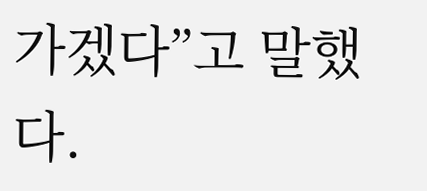가겠다”고 말했다.